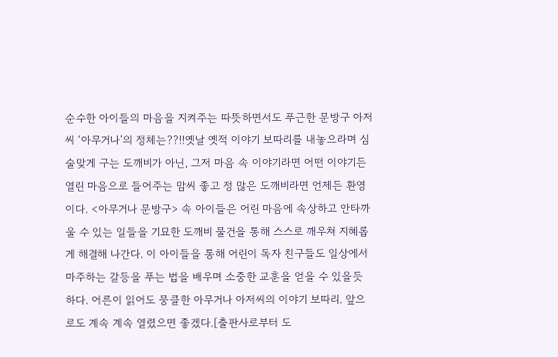순수한 아이들의 마음을 지켜주는 따뜻하면서도 푸근한 문방구 아저씨 ‘아무거나’의 정체는??!!옛날 옛적 이야기 보따리를 내놓으라며 심술맞게 구는 도깨비가 아닌, 그저 마음 속 이야기라면 어떤 이야기든 열린 마음으로 들어주는 맘씨 좋고 정 많은 도깨비라면 언제든 환영이다. <아무거나 문방구> 속 아이들은 어린 마음에 속상하고 안타까울 수 있는 일들을 기묘한 도깨비 물건을 통해 스스로 깨우쳐 지혜롭게 해결해 나간다. 이 아이들을 통해 어린이 독자 친구들도 일상에서 마주하는 갈등을 푸는 법을 배우며 소중한 교훈을 얻을 수 있을듯 하다. 어른이 읽어도 뭉클한 아무거나 아저씨의 이야기 보따리. 앞으로도 계속 계속 열렸으면 좋겠다.[출판사로부터 도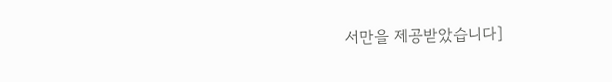서만을 제공받았습니다]